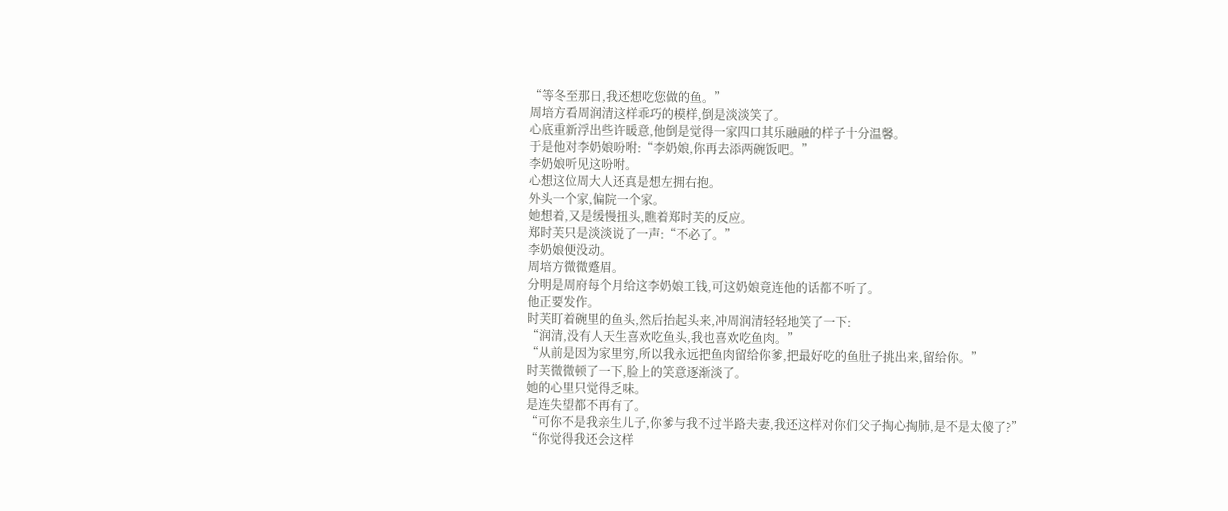“等冬至那日,我还想吃您做的鱼。”
周培方看周润清这样乖巧的模样,倒是淡淡笑了。
心底重新浮出些许暖意,他倒是觉得一家四口其乐融融的样子十分温馨。
于是他对李奶娘吩咐:“李奶娘,你再去添两碗饭吧。”
李奶娘听见这吩咐。
心想这位周大人还真是想左拥右抱。
外头一个家,偏院一个家。
她想着,又是缓慢扭头,瞧着郑时芙的反应。
郑时芙只是淡淡说了一声:“不必了。”
李奶娘便没动。
周培方微微蹙眉。
分明是周府每个月给这李奶娘工钱,可这奶娘竟连他的话都不听了。
他正要发作。
时芙盯着碗里的鱼头,然后抬起头来,冲周润清轻轻地笑了一下:
“润清,没有人天生喜欢吃鱼头,我也喜欢吃鱼肉。”
“从前是因为家里穷,所以我永远把鱼肉留给你爹,把最好吃的鱼肚子挑出来,留给你。”
时芙微微顿了一下,脸上的笑意逐渐淡了。
她的心里只觉得乏味。
是连失望都不再有了。
“可你不是我亲生儿子,你爹与我不过半路夫妻,我还这样对你们父子掏心掏肺,是不是太傻了?”
“你觉得我还会这样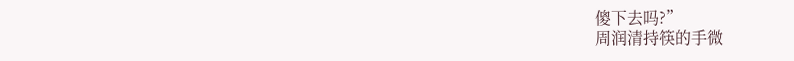傻下去吗?”
周润清持筷的手微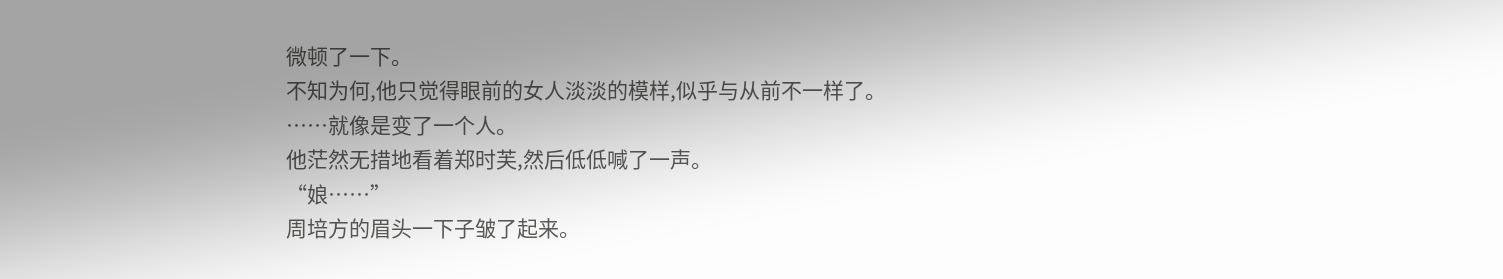微顿了一下。
不知为何,他只觉得眼前的女人淡淡的模样,似乎与从前不一样了。
……就像是变了一个人。
他茫然无措地看着郑时芙,然后低低喊了一声。
“娘……”
周培方的眉头一下子皱了起来。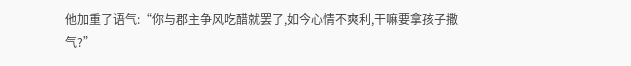他加重了语气:“你与郡主争风吃醋就罢了,如今心情不爽利,干嘛要拿孩子撒气?”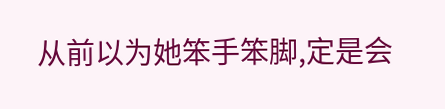从前以为她笨手笨脚,定是会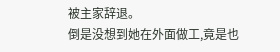被主家辞退。
倒是没想到她在外面做工,竟是也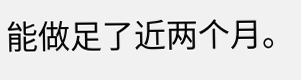能做足了近两个月。